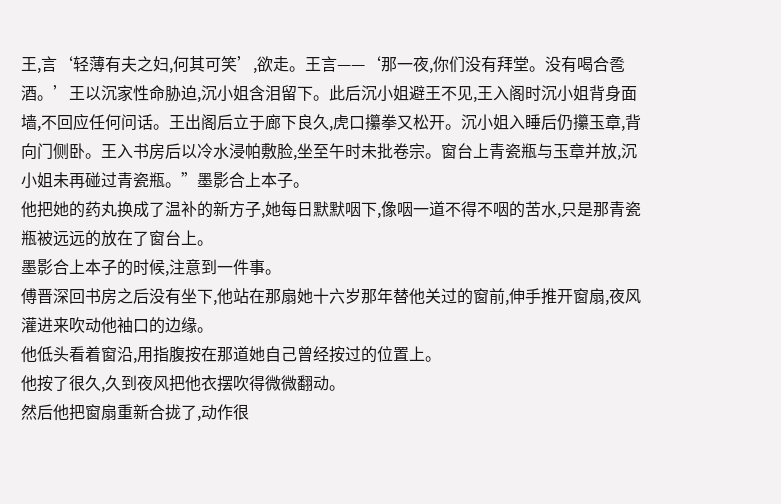王,言‘轻薄有夫之妇,何其可笑’,欲走。王言——‘那一夜,你们没有拜堂。没有喝合卺酒。’王以沉家性命胁迫,沉小姐含泪留下。此后沉小姐避王不见,王入阁时沉小姐背身面墙,不回应任何问话。王出阁后立于廊下良久,虎口攥拳又松开。沉小姐入睡后仍攥玉章,背向门侧卧。王入书房后以冷水浸帕敷脸,坐至午时未批卷宗。窗台上青瓷瓶与玉章并放,沉小姐未再碰过青瓷瓶。”墨影合上本子。
他把她的药丸换成了温补的新方子,她每日默默咽下,像咽一道不得不咽的苦水,只是那青瓷瓶被远远的放在了窗台上。
墨影合上本子的时候,注意到一件事。
傅晋深回书房之后没有坐下,他站在那扇她十六岁那年替他关过的窗前,伸手推开窗扇,夜风灌进来吹动他袖口的边缘。
他低头看着窗沿,用指腹按在那道她自己曾经按过的位置上。
他按了很久,久到夜风把他衣摆吹得微微翻动。
然后他把窗扇重新合拢了,动作很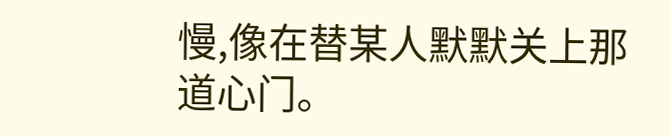慢,像在替某人默默关上那道心门。